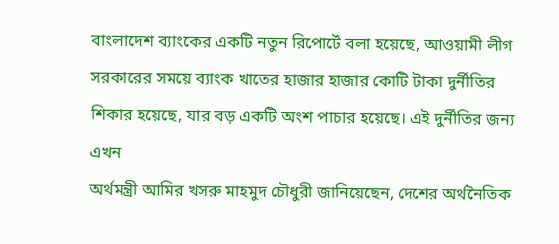বাংলাদেশ ব্যাংকের একটি নতুন রিপোর্টে বলা হয়েছে, আওয়ামী লীগ সরকারের সময়ে ব্যাংক খাতের হাজার হাজার কোটি টাকা দুর্নীতির শিকার হয়েছে, যার বড় একটি অংশ পাচার হয়েছে। এই দুর্নীতির জন্য এখন
অর্থমন্ত্রী আমির খসরু মাহমুদ চৌধুরী জানিয়েছেন, দেশের অর্থনৈতিক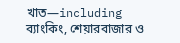খাত—including ব্যাংকিং, শেয়ারবাজার ও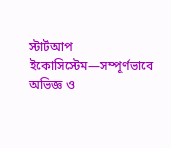স্টার্টআপ ইকোসিস্টেম—সম্পূর্ণভাবে অভিজ্ঞ ও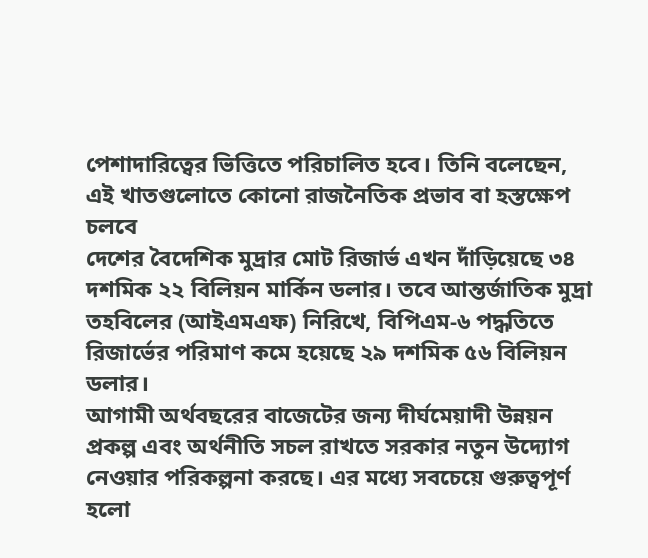পেশাদারিত্বের ভিত্তিতে পরিচালিত হবে। তিনি বলেছেন, এই খাতগুলোতে কোনো রাজনৈতিক প্রভাব বা হস্তক্ষেপ চলবে
দেশের বৈদেশিক মুদ্রার মোট রিজার্ভ এখন দাঁড়িয়েছে ৩৪ দশমিক ২২ বিলিয়ন মার্কিন ডলার। তবে আন্তর্জাতিক মুদ্রা তহবিলের (আইএমএফ) নিরিখে, বিপিএম-৬ পদ্ধতিতে রিজার্ভের পরিমাণ কমে হয়েছে ২৯ দশমিক ৫৬ বিলিয়ন ডলার।
আগামী অর্থবছরের বাজেটের জন্য দীর্ঘমেয়াদী উন্নয়ন প্রকল্প এবং অর্থনীতি সচল রাখতে সরকার নতুন উদ্যোগ নেওয়ার পরিকল্পনা করছে। এর মধ্যে সবচেয়ে গুরুত্বপূর্ণ হলো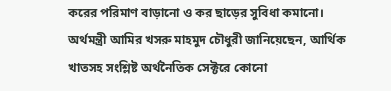করের পরিমাণ বাড়ানো ও কর ছাড়ের সুবিধা কমানো।
অর্থমন্ত্রী আমির খসরু মাহমুদ চৌধুরী জানিয়েছেন, আর্থিক খাতসহ সংশ্লিষ্ট অর্থনৈতিক সেক্টরে কোনো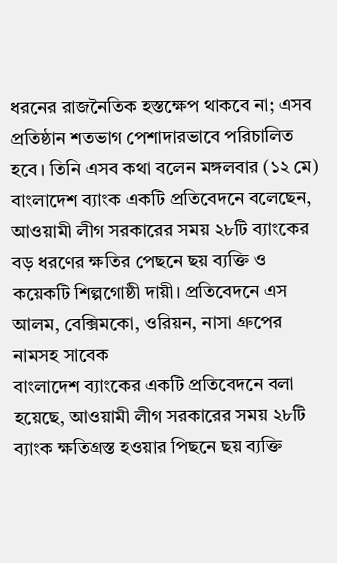ধরনের রাজনৈতিক হস্তক্ষেপ থাকবে না; এসব প্রতিষ্ঠান শতভাগ পেশাদারভাবে পরিচালিত হবে। তিনি এসব কথা বলেন মঙ্গলবার (১২ মে)
বাংলাদেশ ব্যাংক একটি প্রতিবেদনে বলেছেন, আওয়ামী লীগ সরকারের সময় ২৮টি ব্যাংকের বড় ধরণের ক্ষতির পেছনে ছয় ব্যক্তি ও কয়েকটি শিল্পগোষ্ঠী দায়ী। প্রতিবেদনে এস আলম, বেক্সিমকো, ওরিয়ন, নাসা গ্রুপের নামসহ সাবেক
বাংলাদেশ ব্যাংকের একটি প্রতিবেদনে বলা হয়েছে, আওয়ামী লীগ সরকারের সময় ২৮টি ব্যাংক ক্ষতিগ্রস্ত হওয়ার পিছনে ছয় ব্যক্তি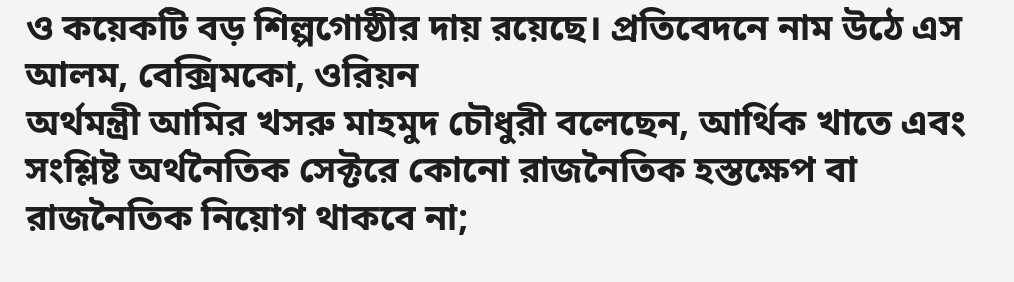ও কয়েকটি বড় শিল্পগোষ্ঠীর দায় রয়েছে। প্রতিবেদনে নাম উঠে এস আলম, বেক্সিমকো, ওরিয়ন
অর্থমন্ত্রী আমির খসরু মাহমুদ চৌধুরী বলেছেন, আর্থিক খাতে এবং সংশ্লিষ্ট অর্থনৈতিক সেক্টরে কোনো রাজনৈতিক হস্তক্ষেপ বা রাজনৈতিক নিয়োগ থাকবে না;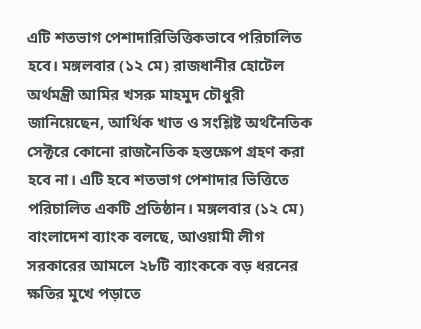এটি শতভাগ পেশাদারিভিত্তিকভাবে পরিচালিত হবে। মঙ্গলবার (১২ মে) রাজধানীর হোটেল
অর্থমন্ত্রী আমির খসরু মাহমুদ চৌধুরী জানিয়েছেন, আর্থিক খাত ও সংশ্লিষ্ট অর্থনৈতিক সেক্টরে কোনো রাজনৈতিক হস্তক্ষেপ গ্রহণ করা হবে না। এটি হবে শতভাগ পেশাদার ভিত্তিতে পরিচালিত একটি প্রতিষ্ঠান। মঙ্গলবার (১২ মে)
বাংলাদেশ ব্যাংক বলছে, আওয়ামী লীগ সরকারের আমলে ২৮টি ব্যাংককে বড় ধরনের ক্ষতির মুখে পড়াতে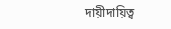দায়ীদায়িত্ব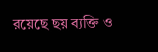রয়েছে ছয় ব্যক্তি ও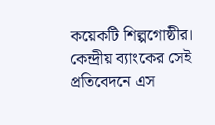কয়েকটি শিল্পগোষ্ঠীর। কেন্দ্রীয় ব্যাংকের সেই প্রতিবেদনে এস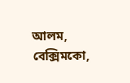আলম, বেক্সিমকো,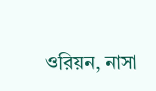ওরিয়ন, নাসা